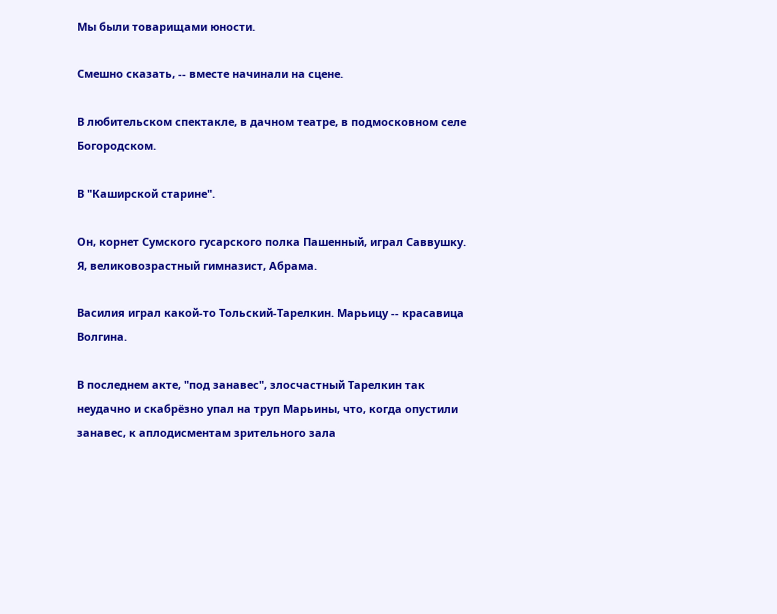Мы были товарищами юности.

Смешно сказать, -- вместе начинали на сцене.

В любительском спектакле, в дачном театре, в подмосковном селе Богородском.

В "Каширской старине".

Он, корнет Сумского гусарского полка Пашенный, играл Саввушку. Я, великовозрастный гимназист, Абрама.

Василия играл какой-то Тольский-Тарелкин. Марьицу -- красавица Волгина.

В последнем акте, "под занавес", злосчастный Тарелкин так неудачно и скабрёзно упал на труп Марьины, что, когда опустили занавес, к аплодисментам зрительного зала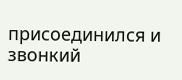присоединился и звонкий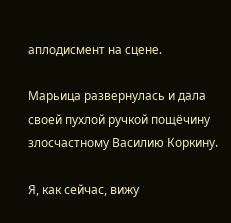аплодисмент на сцене.

Марьица развернулась и дала своей пухлой ручкой пощёчину злосчастному Василию Коркину.

Я, как сейчас, вижу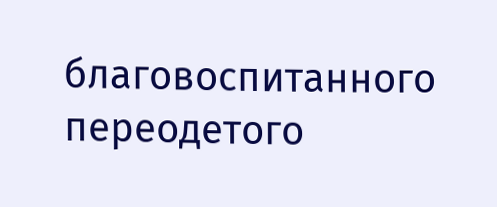благовоспитанного переодетого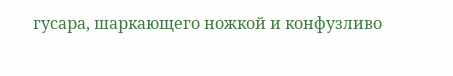гусара, шаркающего ножкой и конфузливо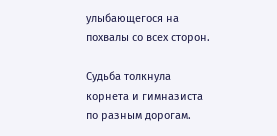улыбающегося на похвалы со всех сторон.

Судьба толкнула корнета и гимназиста по разным дорогам.